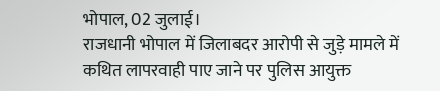भोपाल, 02 जुलाई।
राजधानी भोपाल में जिलाबदर आरोपी से जुड़े मामले में कथित लापरवाही पाए जाने पर पुलिस आयुक्त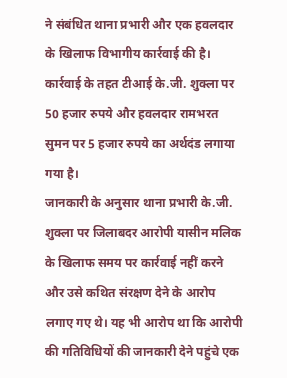ने संबंधित थाना प्रभारी और एक हवलदार के खिलाफ विभागीय कार्रवाई की है। कार्रवाई के तहत टीआई के.जी. शुक्ला पर 50 हजार रुपये और हवलदार रामभरत सुमन पर 5 हजार रुपये का अर्थदंड लगाया गया है।
जानकारी के अनुसार थाना प्रभारी के.जी. शुक्ला पर जिलाबदर आरोपी यासीन मलिक के खिलाफ समय पर कार्रवाई नहीं करने और उसे कथित संरक्षण देने के आरोप लगाए गए थे। यह भी आरोप था कि आरोपी की गतिविधियों की जानकारी देने पहुंचे एक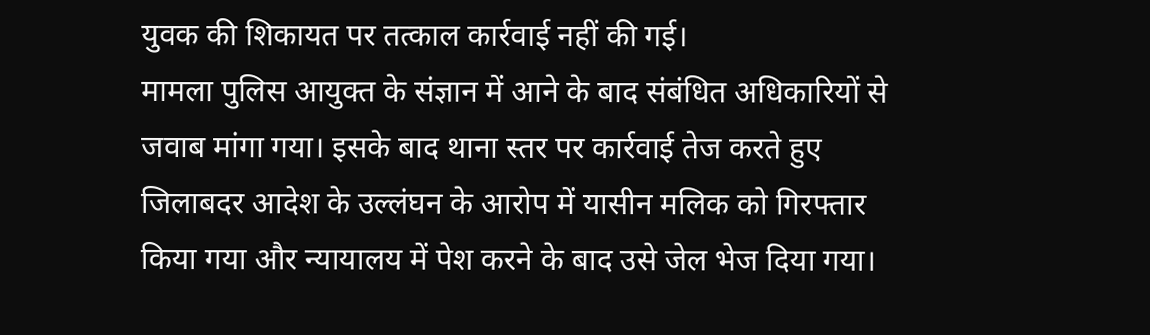युवक की शिकायत पर तत्काल कार्रवाई नहीं की गई।
मामला पुलिस आयुक्त के संज्ञान में आने के बाद संबंधित अधिकारियों से जवाब मांगा गया। इसके बाद थाना स्तर पर कार्रवाई तेज करते हुए जिलाबदर आदेश के उल्लंघन के आरोप में यासीन मलिक को गिरफ्तार किया गया और न्यायालय में पेश करने के बाद उसे जेल भेज दिया गया।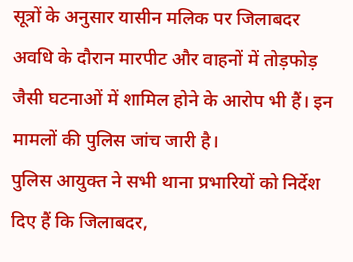सूत्रों के अनुसार यासीन मलिक पर जिलाबदर अवधि के दौरान मारपीट और वाहनों में तोड़फोड़ जैसी घटनाओं में शामिल होने के आरोप भी हैं। इन मामलों की पुलिस जांच जारी है।
पुलिस आयुक्त ने सभी थाना प्रभारियों को निर्देश दिए हैं कि जिलाबदर,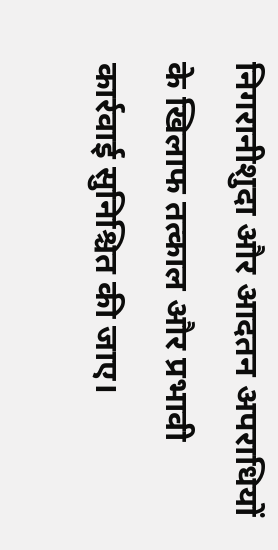निगरानीशुदा और आदतन अपराधियों के खिलाफ तत्काल और प्रभावी कार्रवाई सुनिश्चित की जाए।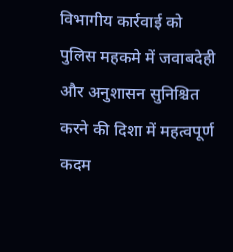विभागीय कार्रवाई को पुलिस महकमे में जवाबदेही और अनुशासन सुनिश्चित करने की दिशा में महत्वपूर्ण कदम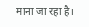माना जा रहा है।